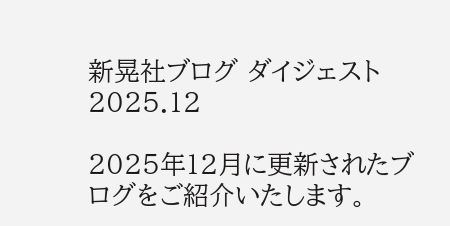新晃社ブログ ダイジェスト 2025.12

2025年12月に更新されたブログをご紹介いたします。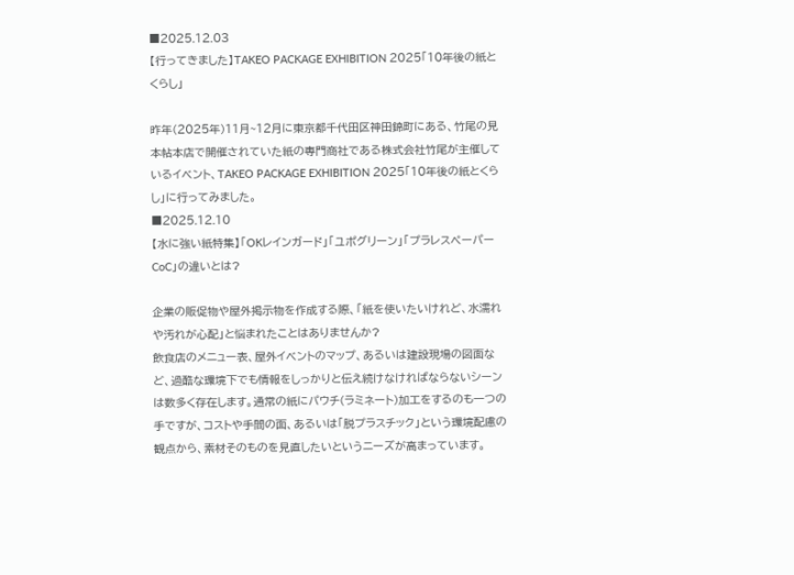■2025.12.03
【行ってきました】TAKEO PACKAGE EXHIBITION 2025「10年後の紙とくらし」

昨年(2025年)11月~12月に東京都千代田区神田錦町にある、竹尾の見本帖本店で開催されていた紙の専門商社である株式会社竹尾が主催しているイベント、TAKEO PACKAGE EXHIBITION 2025「10年後の紙とくらし」に行ってみました。
■2025.12.10
【水に強い紙特集】「OKレインガード」「ユポグリーン」「プラレスペーパーCoC」の違いとは?

企業の販促物や屋外掲示物を作成する際、「紙を使いたいけれど、水濡れや汚れが心配」と悩まれたことはありませんか?
飲食店のメニュー表、屋外イベントのマップ、あるいは建設現場の図面など、過酷な環境下でも情報をしっかりと伝え続けなければならないシーンは数多く存在します。通常の紙にパウチ(ラミネート)加工をするのも一つの手ですが、コストや手間の面、あるいは「脱プラスチック」という環境配慮の観点から、素材そのものを見直したいというニーズが高まっています。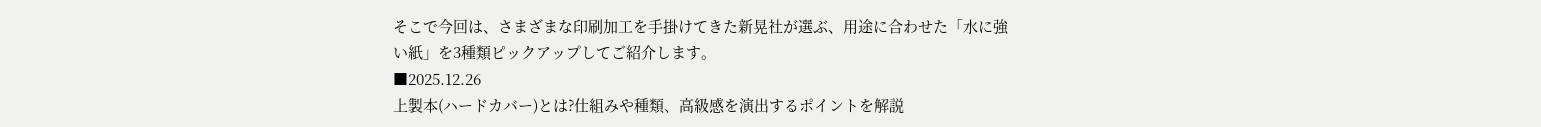そこで今回は、さまざまな印刷加工を手掛けてきた新晃社が選ぶ、用途に合わせた「水に強い紙」を3種類ピックアップしてご紹介します。
■2025.12.26
上製本(ハードカバー)とは?仕組みや種類、高級感を演出するポイントを解説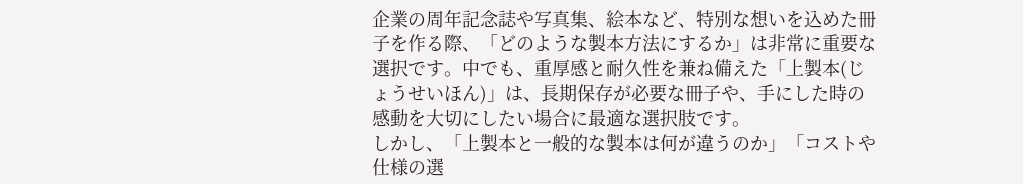企業の周年記念誌や写真集、絵本など、特別な想いを込めた冊子を作る際、「どのような製本方法にするか」は非常に重要な選択です。中でも、重厚感と耐久性を兼ね備えた「上製本(じょうせいほん)」は、長期保存が必要な冊子や、手にした時の感動を大切にしたい場合に最適な選択肢です。
しかし、「上製本と一般的な製本は何が違うのか」「コストや仕様の選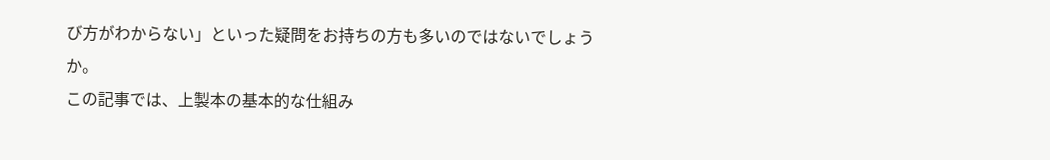び方がわからない」といった疑問をお持ちの方も多いのではないでしょうか。
この記事では、上製本の基本的な仕組み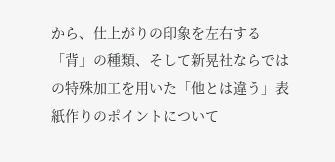から、仕上がりの印象を左右する「背」の種類、そして新晃社ならではの特殊加工を用いた「他とは違う」表紙作りのポイントについて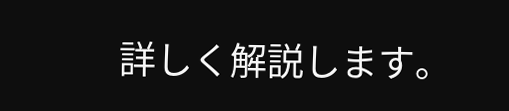詳しく解説します。